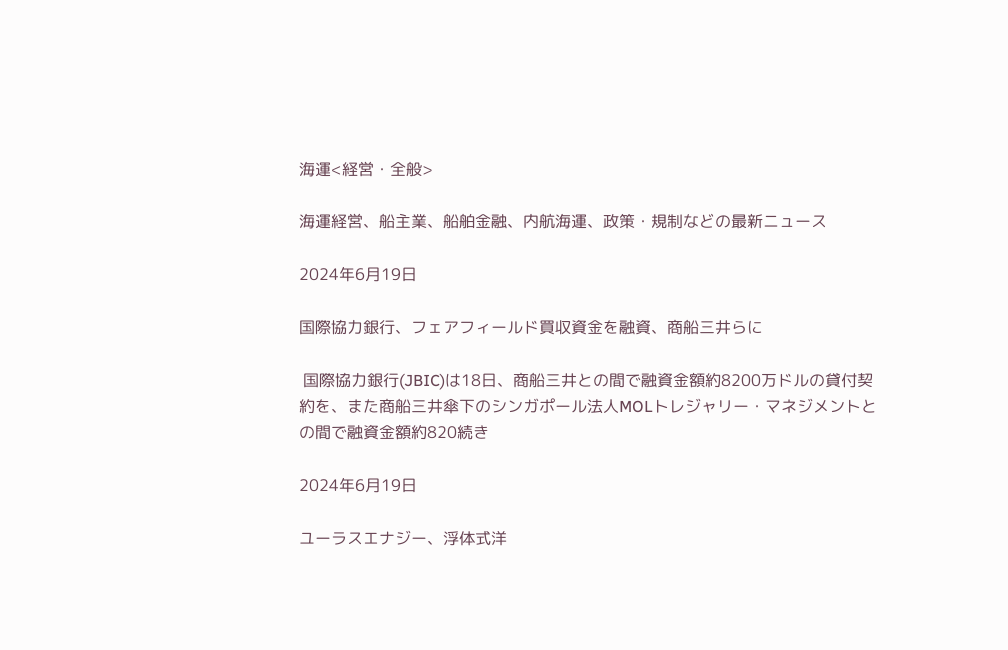海運<経営・全般>

海運経営、船主業、船舶金融、内航海運、政策・規制などの最新ニュース

2024年6月19日

国際協力銀行、フェアフィールド買収資金を融資、商船三井らに

 国際協力銀行(JBIC)は18日、商船三井との間で融資金額約8200万ドルの貸付契約を、また商船三井傘下のシンガポール法人MOLトレジャリー・マネジメントとの間で融資金額約820続き

2024年6月19日

ユーラスエナジー、浮体式洋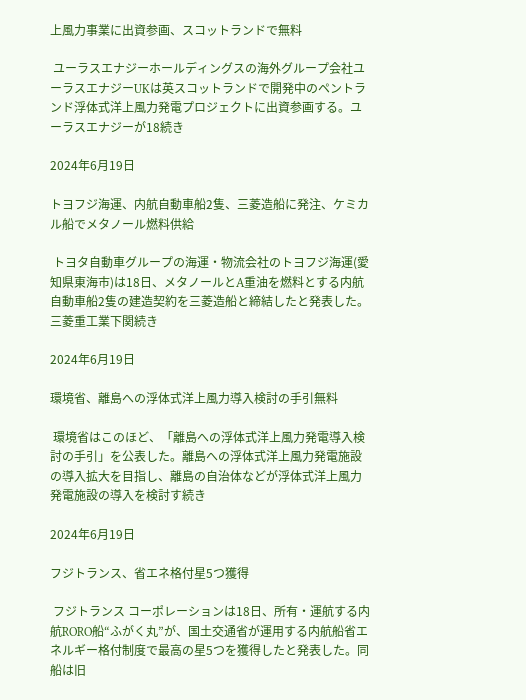上風力事業に出資参画、スコットランドで無料

 ユーラスエナジーホールディングスの海外グループ会社ユーラスエナジーUKは英スコットランドで開発中のペントランド浮体式洋上風力発電プロジェクトに出資参画する。ユーラスエナジーが18続き

2024年6月19日

トヨフジ海運、内航自動車船2隻、三菱造船に発注、ケミカル船でメタノール燃料供給

 トヨタ自動車グループの海運・物流会社のトヨフジ海運(愛知県東海市)は18日、メタノールとA重油を燃料とする内航自動車船2隻の建造契約を三菱造船と締結したと発表した。三菱重工業下関続き

2024年6月19日

環境省、離島への浮体式洋上風力導入検討の手引無料

 環境省はこのほど、「離島への浮体式洋上風力発電導入検討の手引」を公表した。離島への浮体式洋上風力発電施設の導入拡大を目指し、離島の自治体などが浮体式洋上風力発電施設の導入を検討す続き

2024年6月19日

フジトランス、省エネ格付星5つ獲得

 フジトランス コーポレーションは18日、所有・運航する内航RORO船“ふがく丸”が、国土交通省が運用する内航船省エネルギー格付制度で最高の星5つを獲得したと発表した。同船は旧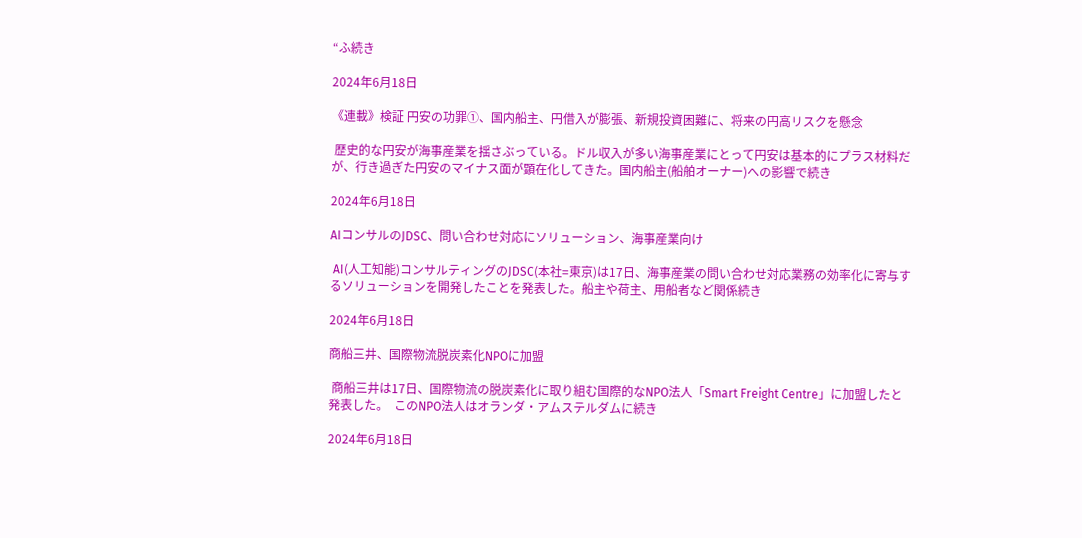“ふ続き

2024年6月18日

《連載》検証 円安の功罪①、国内船主、円借入が膨張、新規投資困難に、将来の円高リスクを懸念

 歴史的な円安が海事産業を揺さぶっている。ドル収入が多い海事産業にとって円安は基本的にプラス材料だが、行き過ぎた円安のマイナス面が顕在化してきた。国内船主(船舶オーナー)への影響で続き

2024年6月18日

AIコンサルのJDSC、問い合わせ対応にソリューション、海事産業向け

 AI(人工知能)コンサルティングのJDSC(本社=東京)は17日、海事産業の問い合わせ対応業務の効率化に寄与するソリューションを開発したことを発表した。船主や荷主、用船者など関係続き

2024年6月18日

商船三井、国際物流脱炭素化NPOに加盟

 商船三井は17日、国際物流の脱炭素化に取り組む国際的なNPO法人「Smart Freight Centre」に加盟したと発表した。  このNPO法人はオランダ・アムステルダムに続き

2024年6月18日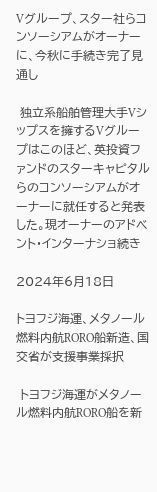Vグループ、スター社らコンソーシアムがオーナーに、今秋に手続き完了見通し

 独立系船舶管理大手Vシップスを擁するVグループはこのほど、英投資ファンドのスターキャピタルらのコンソーシアムがオーナーに就任すると発表した。現オーナーのアドベント・インターナショ続き

2024年6月18日

トヨフジ海運、メタノール燃料内航RORO船新造、国交省が支援事業採択

 トヨフジ海運がメタノール燃料内航RORO船を新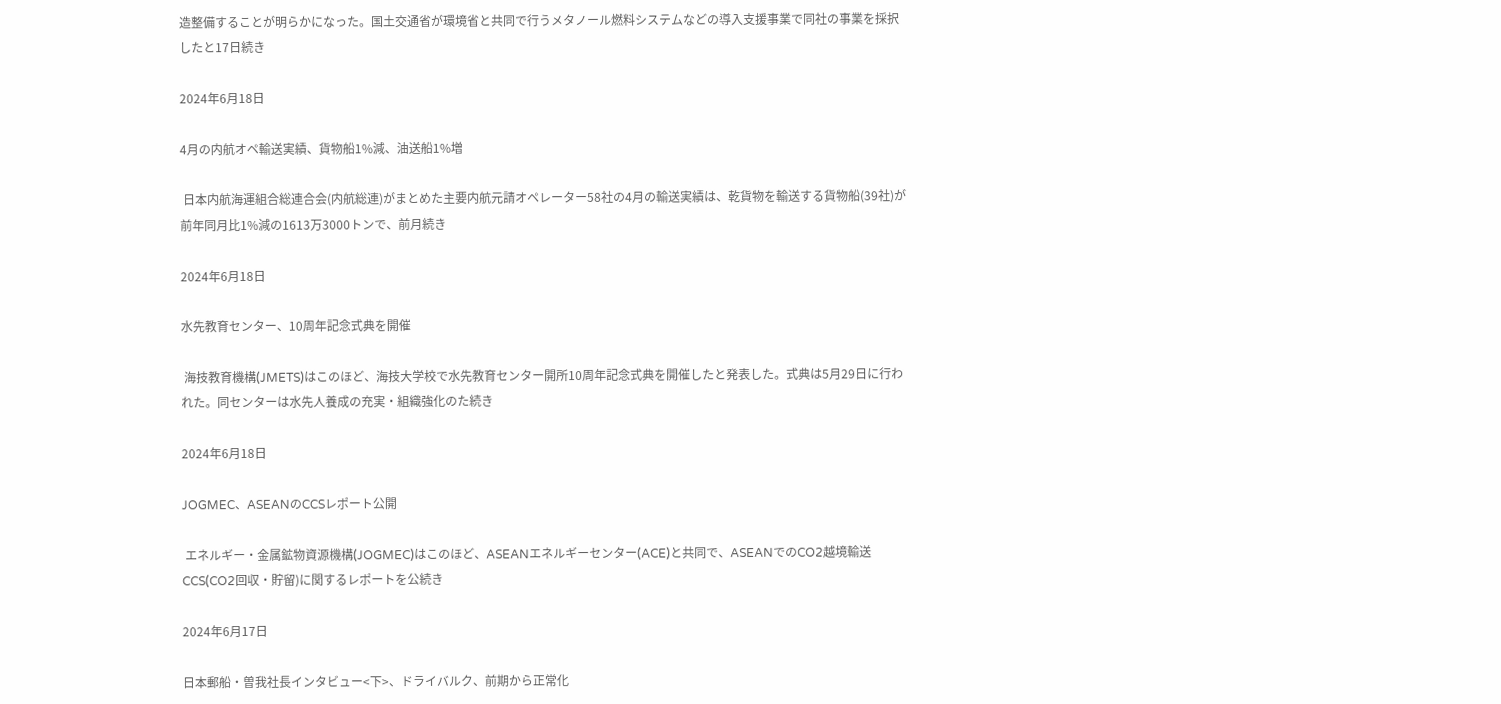造整備することが明らかになった。国土交通省が環境省と共同で行うメタノール燃料システムなどの導入支援事業で同社の事業を採択したと17日続き

2024年6月18日

4月の内航オペ輸送実績、貨物船1%減、油送船1%増

 日本内航海運組合総連合会(内航総連)がまとめた主要内航元請オペレーター58社の4月の輸送実績は、乾貨物を輸送する貨物船(39社)が前年同月比1%減の1613万3000トンで、前月続き

2024年6月18日

水先教育センター、10周年記念式典を開催

 海技教育機構(JMETS)はこのほど、海技大学校で水先教育センター開所10周年記念式典を開催したと発表した。式典は5月29日に行われた。同センターは水先人養成の充実・組織強化のた続き

2024年6月18日

JOGMEC、ASEANのCCSレポート公開

 エネルギー・金属鉱物資源機構(JOGMEC)はこのほど、ASEANエネルギーセンター(ACE)と共同で、ASEANでのCO2越境輸送CCS(CO2回収・貯留)に関するレポートを公続き

2024年6月17日

日本郵船・曽我社長インタビュー<下>、ドライバルク、前期から正常化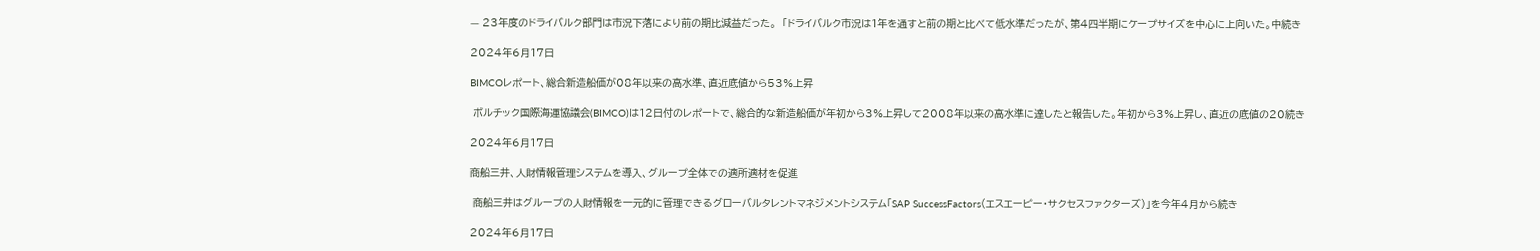— 23年度のドライバルク部門は市況下落により前の期比減益だった。  「ドライバルク市況は1年を通すと前の期と比べて低水準だったが、第4四半期にケープサイズを中心に上向いた。中続き

2024年6月17日

BIMCOレポート、総合新造船価が08年以来の高水準、直近底値から53%上昇

 ボルチック国際海運協議会(BIMCO)は12日付のレポートで、総合的な新造船価が年初から3%上昇して2008年以来の高水準に達したと報告した。年初から3%上昇し、直近の底値の20続き

2024年6月17日

商船三井、人財情報管理システムを導入、グループ全体での適所適材を促進

 商船三井はグループの人財情報を一元的に管理できるグローバルタレントマネジメントシステム「SAP SuccessFactors(エスエーピー・サクセスファクターズ)」を今年4月から続き

2024年6月17日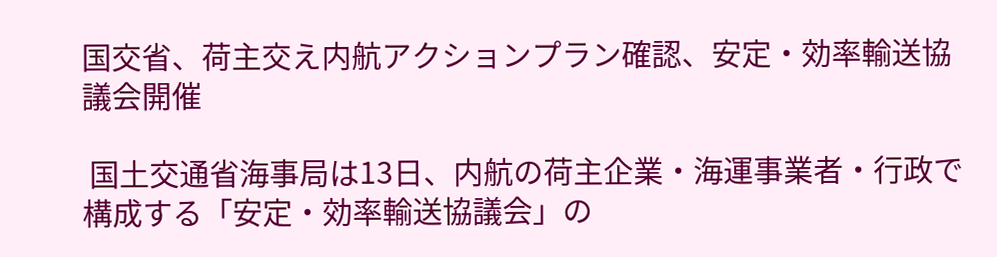国交省、荷主交え内航アクションプラン確認、安定・効率輸送協議会開催

 国土交通省海事局は13日、内航の荷主企業・海運事業者・行政で構成する「安定・効率輸送協議会」の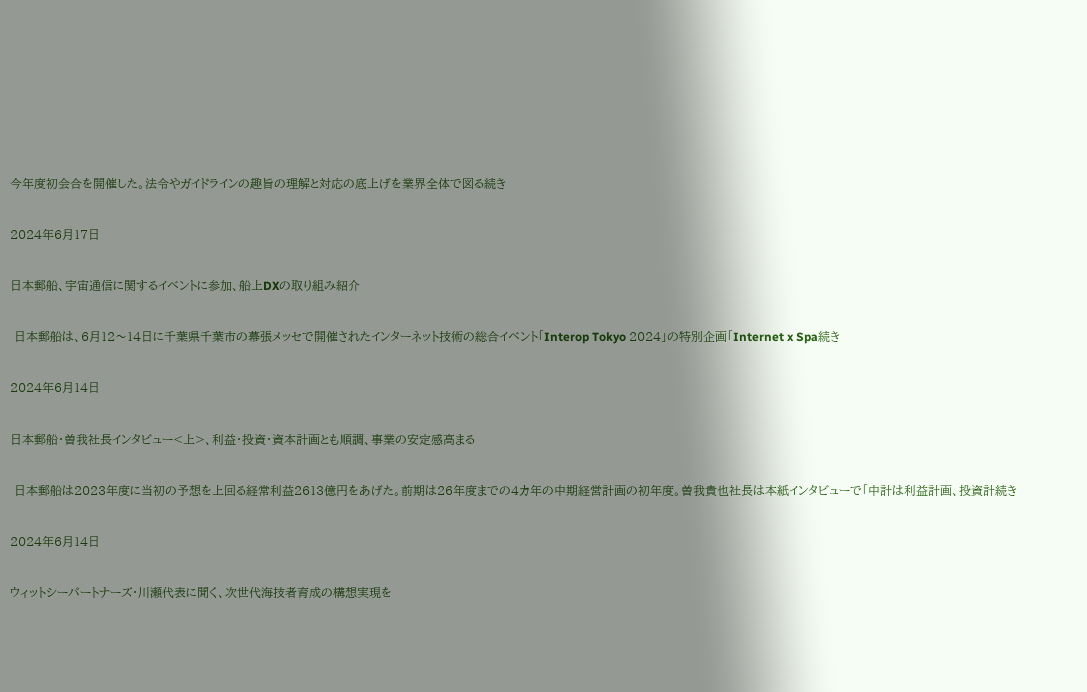今年度初会合を開催した。法令やガイドラインの趣旨の理解と対応の底上げを業界全体で図る続き

2024年6月17日

日本郵船、宇宙通信に関するイベントに参加、船上DXの取り組み紹介

 日本郵船は、6月12〜14日に千葉県千葉市の幕張メッセで開催されたインターネット技術の総合イベント「Interop Tokyo 2024」の特別企画「Internet x Spa続き

2024年6月14日

日本郵船・曽我社長インタビュー<上>、利益・投資・資本計画とも順調、事業の安定感高まる

 日本郵船は2023年度に当初の予想を上回る経常利益2613億円をあげた。前期は26年度までの4カ年の中期経営計画の初年度。曽我貴也社長は本紙インタビューで「中計は利益計画、投資計続き

2024年6月14日

ウィットシーパートナーズ・川瀬代表に聞く、次世代海技者育成の構想実現を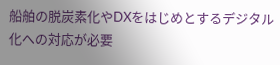船舶の脱炭素化やDXをはじめとするデジタル化への対応が必要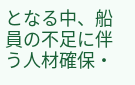となる中、船員の不足に伴う人材確保・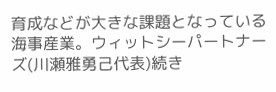育成などが大きな課題となっている海事産業。ウィットシーパートナーズ(川瀬雅勇己代表)続き